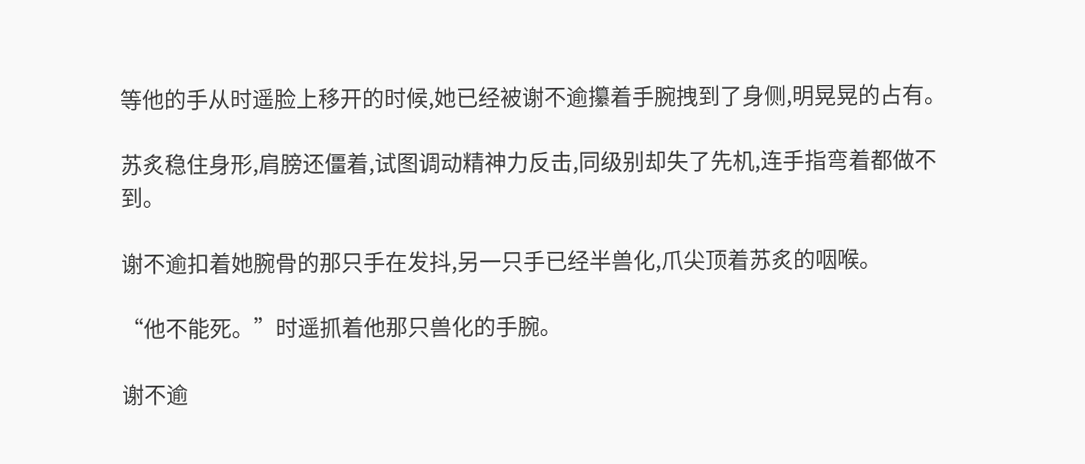等他的手从时遥脸上移开的时候,她已经被谢不逾攥着手腕拽到了身侧,明晃晃的占有。

苏炙稳住身形,肩膀还僵着,试图调动精神力反击,同级别却失了先机,连手指弯着都做不到。

谢不逾扣着她腕骨的那只手在发抖,另一只手已经半兽化,爪尖顶着苏炙的咽喉。

“他不能死。”时遥抓着他那只兽化的手腕。

谢不逾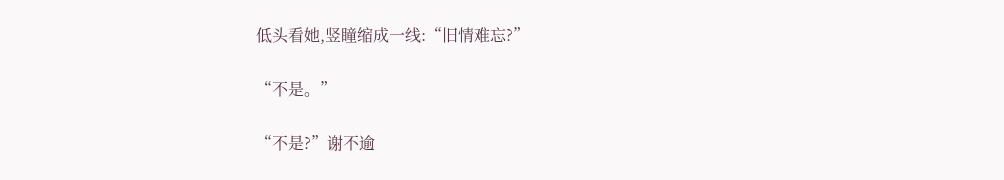低头看她,竖瞳缩成一线:“旧情难忘?”

“不是。”

“不是?”谢不逾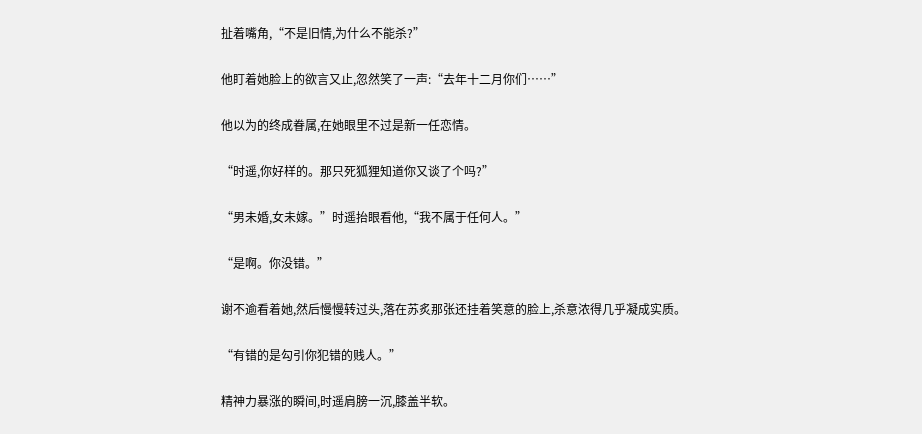扯着嘴角,“不是旧情,为什么不能杀?”

他盯着她脸上的欲言又止,忽然笑了一声:“去年十二月你们……”

他以为的终成眷属,在她眼里不过是新一任恋情。

“时遥,你好样的。那只死狐狸知道你又谈了个吗?”

“男未婚,女未嫁。”时遥抬眼看他,“我不属于任何人。”

“是啊。你没错。”

谢不逾看着她,然后慢慢转过头,落在苏炙那张还挂着笑意的脸上,杀意浓得几乎凝成实质。

“有错的是勾引你犯错的贱人。”

精神力暴涨的瞬间,时遥肩膀一沉,膝盖半软。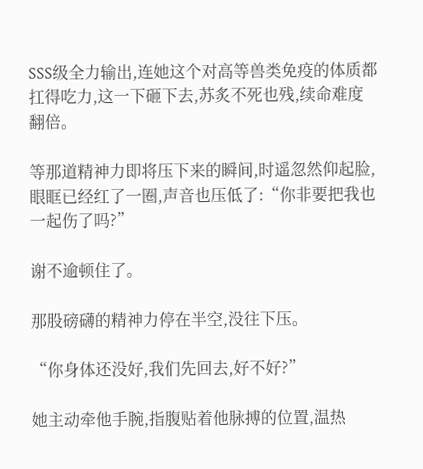SSS级全力输出,连她这个对高等兽类免疫的体质都扛得吃力,这一下砸下去,苏炙不死也残,续命难度翻倍。

等那道精神力即将压下来的瞬间,时遥忽然仰起脸,眼眶已经红了一圈,声音也压低了:“你非要把我也一起伤了吗?”

谢不逾顿住了。

那股磅礴的精神力停在半空,没往下压。

“你身体还没好,我们先回去,好不好?”

她主动牵他手腕,指腹贴着他脉搏的位置,温热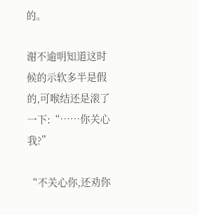的。

谢不逾明知道这时候的示软多半是假的,可喉结还是滚了一下:“……你关心我?”

“不关心你,还劝你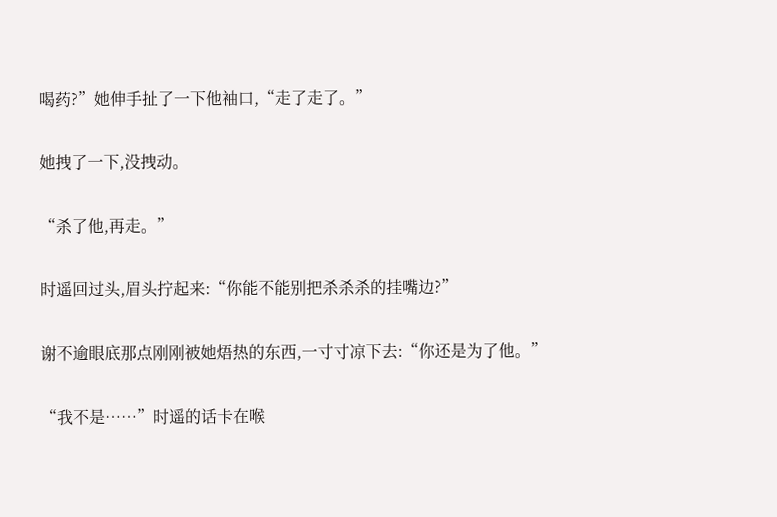喝药?”她伸手扯了一下他袖口,“走了走了。”

她拽了一下,没拽动。

“杀了他,再走。”

时遥回过头,眉头拧起来:“你能不能别把杀杀杀的挂嘴边?”

谢不逾眼底那点刚刚被她焐热的东西,一寸寸凉下去:“你还是为了他。”

“我不是……”时遥的话卡在喉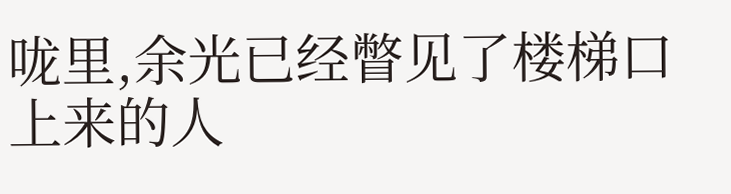咙里,余光已经瞥见了楼梯口上来的人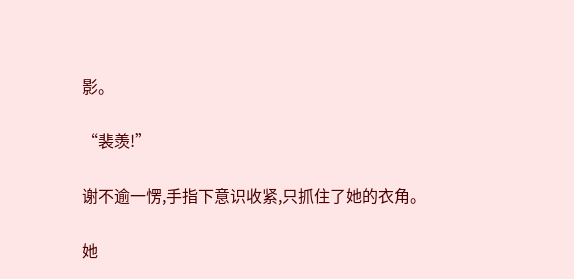影。

“裴羡!”

谢不逾一愣,手指下意识收紧,只抓住了她的衣角。

她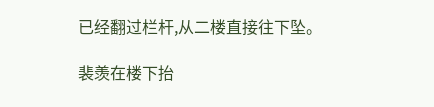已经翻过栏杆,从二楼直接往下坠。

裴羡在楼下抬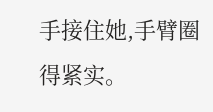手接住她,手臂圈得紧实。